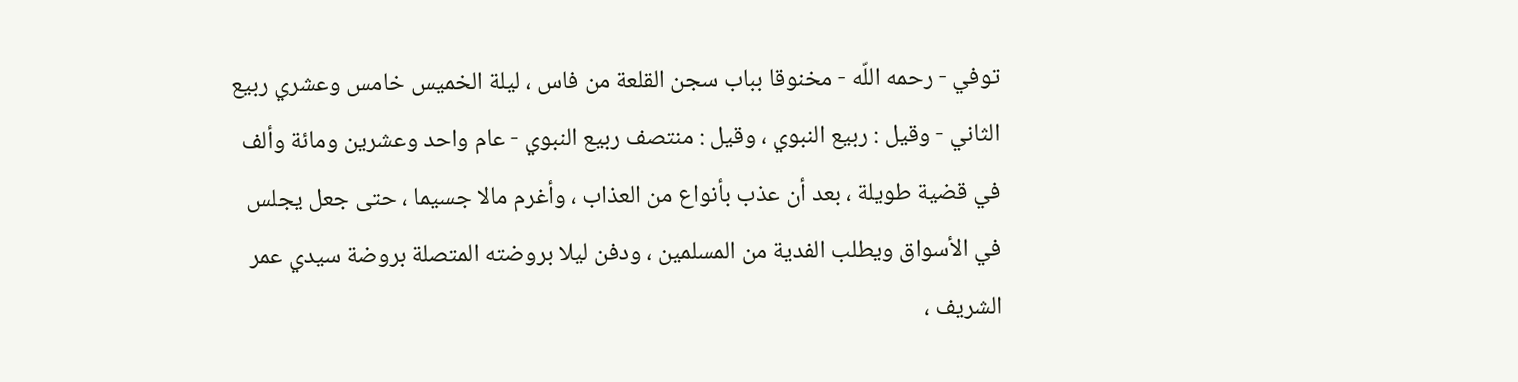توفي - رحمه اللّه - مخنوقا بباب سجن القلعة من فاس ، ليلة الخميس خامس وعشري ربيع الثاني - وقيل : ربيع النبوي ، وقيل : منتصف ربيع النبوي - عام واحد وعشرين ومائة وألف في قضية طويلة ، بعد أن عذب بأنواع من العذاب ، وأغرم مالا جسيما ، حتى جعل يجلس في الأسواق ويطلب الفدية من المسلمين ، ودفن ليلا بروضته المتصلة بروضة سيدي عمر الشريف ،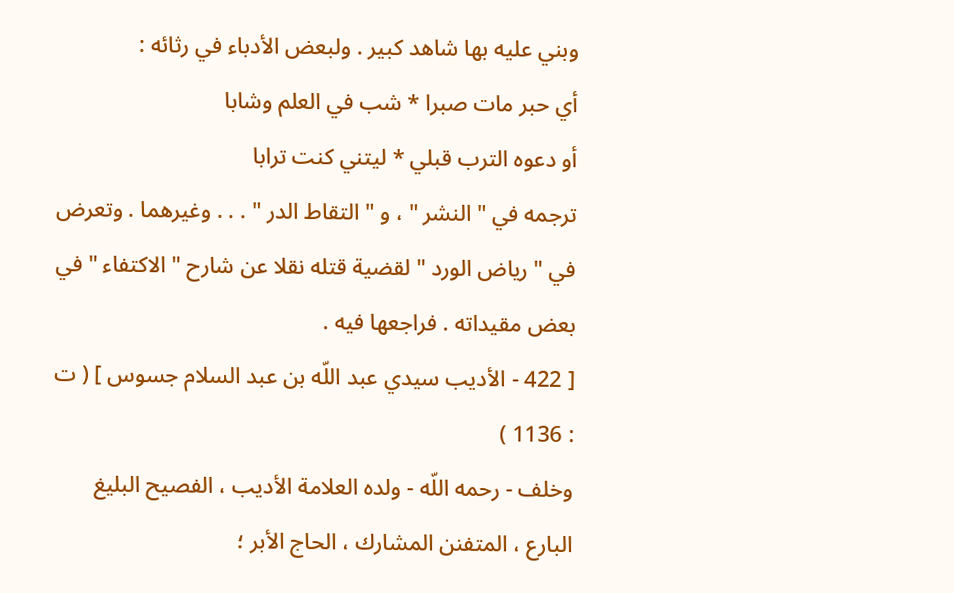وبني عليه بها شاهد كبير . ولبعض الأدباء في رثائه :
أي حبر مات صبرا * شب في العلم وشابا
أو دعوه الترب قبلي * ليتني كنت ترابا
ترجمه في " النشر " ، و " التقاط الدر " . . . وغيرهما . وتعرض في " رياض الورد " لقضية قتله نقلا عن شارح " الاكتفاء " في بعض مقيداته . فراجعها فيه .
[ 422 - الأديب سيدي عبد اللّه بن عبد السلام جسوس ] ( ت : 1136 )
وخلف - رحمه اللّه - ولده العلامة الأديب ، الفصيح البليغ البارع ، المتفنن المشارك ، الحاج الأبر ؛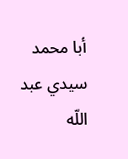أبا محمد سيدي عبد اللّه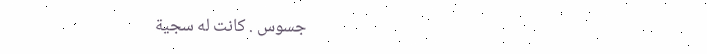جسوس . كانت له سجية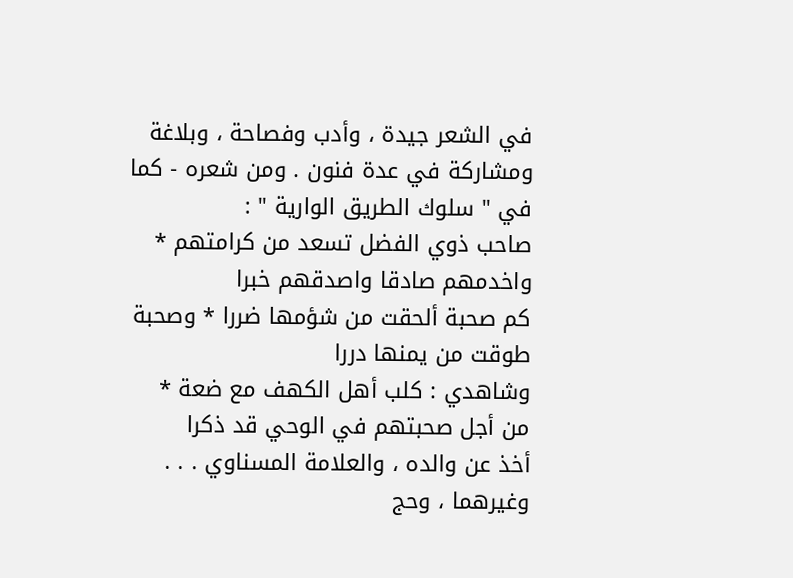في الشعر جيدة ، وأدب وفصاحة ، وبلاغة ومشاركة في عدة فنون . ومن شعره - كما في " سلوك الطريق الوارية " :
صاحب ذوي الفضل تسعد من كرامتهم * واخدمهم صادقا واصدقهم خبرا
كم صحبة ألحقت من شؤمها ضررا * وصحبة طوقت من يمنها دررا
وشاهدي : كلب أهل الكهف مع ضعة * من أجل صحبتهم في الوحي قد ذكرا
أخذ عن والده ، والعلامة المسناوي . . . وغيرهما ، وحج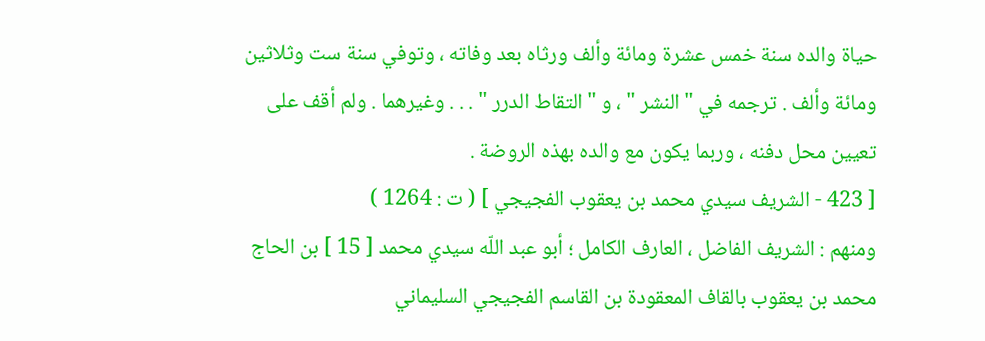حياة والده سنة خمس عشرة ومائة وألف ورثاه بعد وفاته ، وتوفي سنة ست وثلاثين ومائة وألف . ترجمه في " النشر " ، و " التقاط الدرر " . . . وغيرهما . ولم أقف على تعيين محل دفنه ، وربما يكون مع والده بهذه الروضة .
[ 423 - الشريف سيدي محمد بن يعقوب الفجيجي ] ( ت : 1264 )
ومنهم : الشريف الفاضل ، العارف الكامل ؛ أبو عبد اللّه سيدي محمد [ 15 ] بن الحاج محمد بن يعقوب بالقاف المعقودة بن القاسم الفجيجي السليماني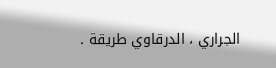الجراري ، الدرقاوي طريقة .